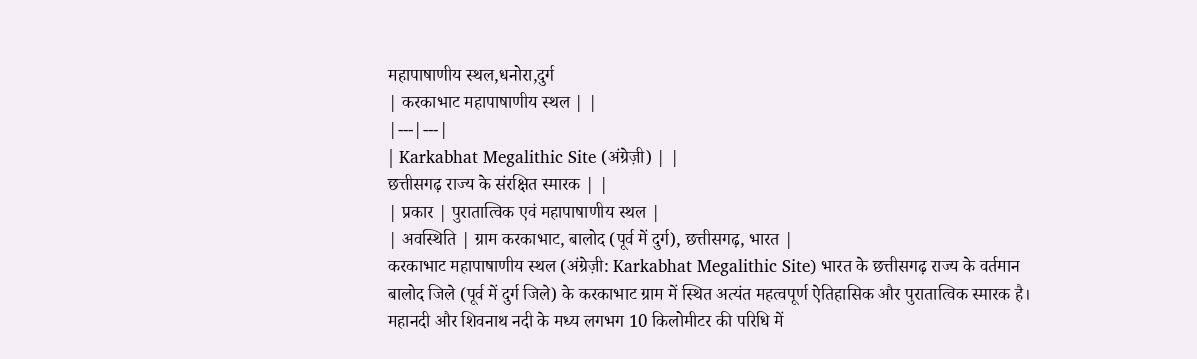महापाषाणीय स्थल,धनोरा,दुर्ग
| करकाभाट महापाषाणीय स्थल | |
|---|---|
| Karkabhat Megalithic Site (अंग्रेज़ी) | |
छत्तीसगढ़ राज्य के संरक्षित स्मारक | |
| प्रकार | पुरातात्विक एवं महापाषाणीय स्थल |
| अवस्थिति | ग्राम करकाभाट, बालोद (पूर्व में दुर्ग), छत्तीसगढ़, भारत |
करकाभाट महापाषाणीय स्थल (अंग्रेज़ी: Karkabhat Megalithic Site) भारत के छत्तीसगढ़ राज्य के वर्तमान बालोद जिले (पूर्व में दुर्ग जिले) के करकाभाट ग्राम में स्थित अत्यंत महत्वपूर्ण ऐतिहासिक और पुरातात्विक स्मारक है। महानदी और शिवनाथ नदी के मध्य लगभग 10 किलोमीटर की परिधि में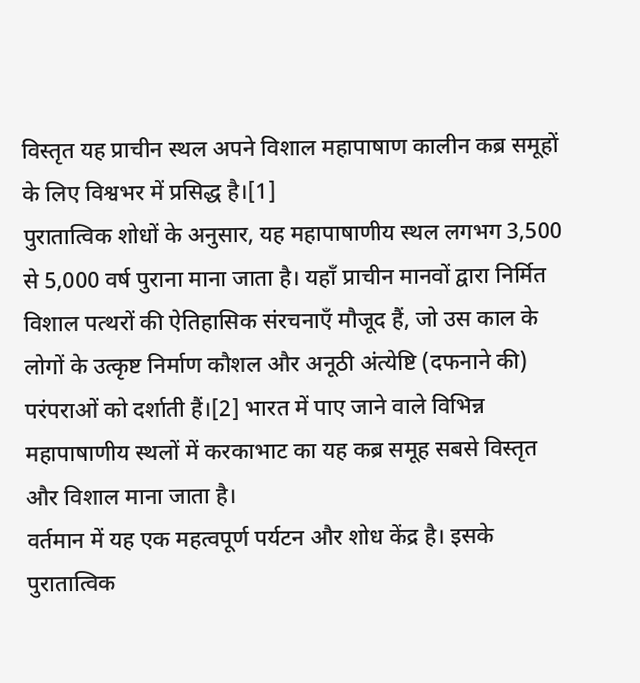विस्तृत यह प्राचीन स्थल अपने विशाल महापाषाण कालीन कब्र समूहों के लिए विश्वभर में प्रसिद्ध है।[1]
पुरातात्विक शोधों के अनुसार, यह महापाषाणीय स्थल लगभग 3,500 से 5,000 वर्ष पुराना माना जाता है। यहाँ प्राचीन मानवों द्वारा निर्मित विशाल पत्थरों की ऐतिहासिक संरचनाएँ मौजूद हैं, जो उस काल के लोगों के उत्कृष्ट निर्माण कौशल और अनूठी अंत्येष्टि (दफनाने की) परंपराओं को दर्शाती हैं।[2] भारत में पाए जाने वाले विभिन्न महापाषाणीय स्थलों में करकाभाट का यह कब्र समूह सबसे विस्तृत और विशाल माना जाता है।
वर्तमान में यह एक महत्वपूर्ण पर्यटन और शोध केंद्र है। इसके पुरातात्विक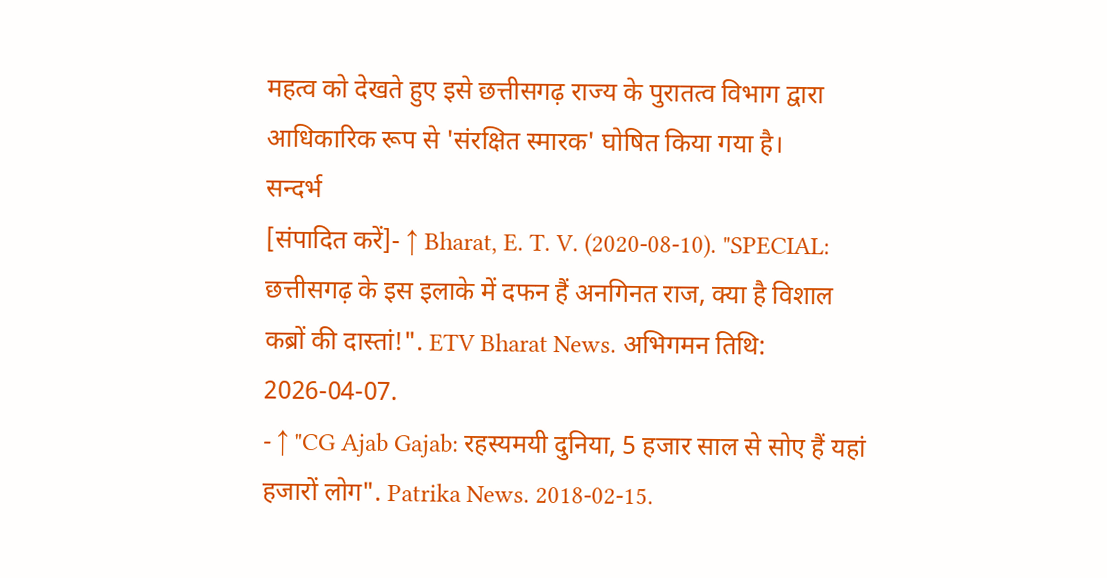महत्व को देखते हुए इसे छत्तीसगढ़ राज्य के पुरातत्व विभाग द्वारा आधिकारिक रूप से 'संरक्षित स्मारक' घोषित किया गया है।
सन्दर्भ
[संपादित करें]- ↑ Bharat, E. T. V. (2020-08-10). "SPECIAL: छत्तीसगढ़ के इस इलाके में दफन हैं अनगिनत राज, क्या है विशाल कब्रों की दास्तां!". ETV Bharat News. अभिगमन तिथि: 2026-04-07.
- ↑ "CG Ajab Gajab: रहस्यमयी दुनिया, 5 हजार साल से सोए हैं यहां हजारों लोग". Patrika News. 2018-02-15.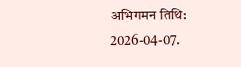अभिगमन तिथि: 2026-04-07.